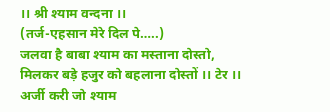।। श्री श्याम वन्दना ।।
(तर्ज-एहसान मेरे दिल पे…..)
जलवा है बाबा श्याम का मस्ताना दोस्तो,
मिलकर बड़े हजुर को बहलाना दोस्तों ।। टेर ।।
अर्जी करी जो श्याम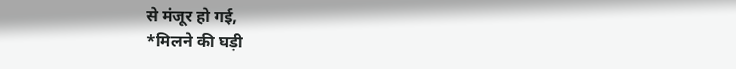से मंजूर हो गई,
*मिलने की घड़ी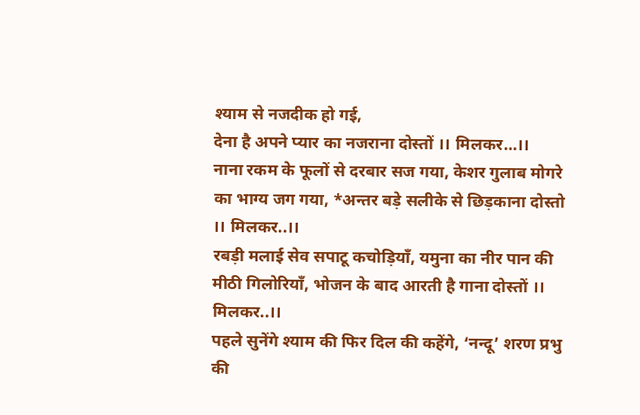श्याम से नजदीक हो गई,
देना है अपने प्यार का नजराना दोस्तों ।। मिलकर…।।
नाना रकम के फूलों से दरबार सज गया, केशर गुलाब मोगरे का भाग्य जग गया, *अन्तर बड़े सलीके से छिड़काना दोस्तो ।। मिलकर..।।
रबड़ी मलाई सेव सपाटू कचोड़ियाँ, यमुना का नीर पान की मीठी गिलोरियाँ, भोजन के बाद आरती है गाना दोस्तों ।। मिलकर..।।
पहले सुनेंगे श्याम की फिर दिल की कहेंगे, ‘नन्दू’ शरण प्रभु की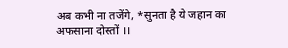अब कभी ना तजेंगे, *सुनता है ये जहान का अफसाना दोस्तों ।।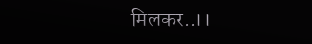मिलकर..।।